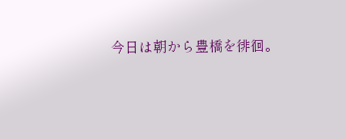今日は朝から豊橋を徘徊。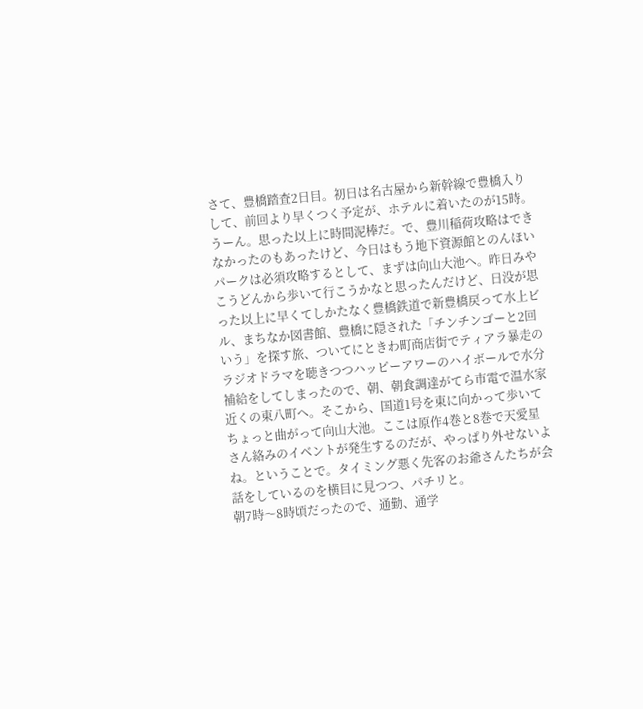さて、豊橋踏査2日目。初日は名古屋から新幹線で豊橋入りして、前回より早くつく予定が、ホテルに着いたのが15時。うーん。思った以上に時間泥棒だ。で、豊川稲荷攻略はできなかったのもあったけど、今日はもう地下資源館とのんほいパークは必須攻略するとして、まずは向山大池へ。昨日みやこうどんから歩いて行こうかなと思ったんだけど、日没が思った以上に早くてしかたなく豊橋鉄道で新豊橋戻って水上ビル、まちなか図書館、豊橋に隠された「チンチンゴーと2回いう」を探す旅、ついてにときわ町商店街でティアラ暴走のラジオドラマを聴きつつハッピーアワーのハイボールで水分補給をしてしまったので、朝、朝食調達がてら市電で温水家近くの東八町へ。そこから、国道1号を東に向かって歩いてちょっと曲がって向山大池。ここは原作4巻と8巻で天愛星さん絡みのイベントが発生するのだが、やっぱり外せないよね。ということで。タイミング悪く先客のお爺さんたちが会話をしているのを横目に見つつ、パチリと。
朝7時〜8時頃だったので、通勤、通学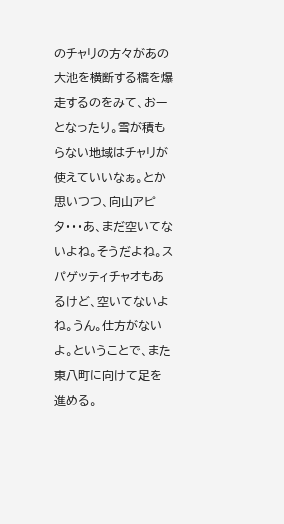のチャリの方々があの大池を横断する橋を爆走するのをみて、おーとなったり。雪が積もらない地域はチャリが使えていいなぁ。とか思いつつ、向山アピタ・・・あ、まだ空いてないよね。そうだよね。スパゲッティチャオもあるけど、空いてないよね。うん。仕方がないよ。ということで、また東八町に向けて足を進める。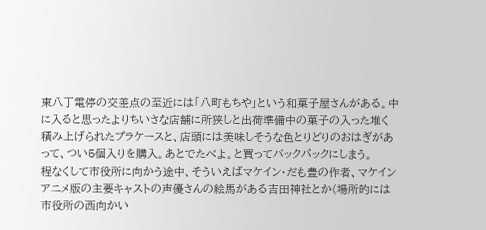東八丁電停の交差点の至近には「八町もちや」という和菓子屋さんがある。中に入ると思ったよりちいさな店舗に所狭しと出荷準備中の菓子の入った堆く積み上げられたプラケースと、店頭には美味しそうな色とりどりのおはぎがあって、つい5個入りを購入。あとでたべよ。と買ってバックパックにしまう。
程なくして市役所に向かう途中、そういえばマケイン・だも豊の作者、マケインアニメ版の主要キャストの声優さんの絵馬がある吉田神社とか(場所的には市役所の西向かい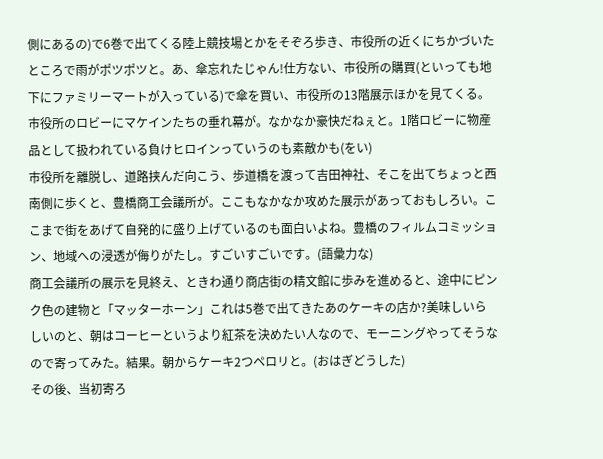側にあるの)で6巻で出てくる陸上競技場とかをそぞろ歩き、市役所の近くにちかづいたところで雨がポツポツと。あ、傘忘れたじゃん!仕方ない、市役所の購買(といっても地下にファミリーマートが入っている)で傘を買い、市役所の13階展示ほかを見てくる。市役所のロビーにマケインたちの垂れ幕が。なかなか豪快だねぇと。1階ロビーに物産品として扱われている負けヒロインっていうのも素敵かも(をい)
市役所を離脱し、道路挟んだ向こう、歩道橋を渡って吉田神社、そこを出てちょっと西南側に歩くと、豊橋商工会議所が。ここもなかなか攻めた展示があっておもしろい。ここまで街をあげて自発的に盛り上げているのも面白いよね。豊橋のフィルムコミッション、地域への浸透が侮りがたし。すごいすごいです。(語彙力な)
商工会議所の展示を見終え、ときわ通り商店街の精文館に歩みを進めると、途中にピンク色の建物と「マッターホーン」これは5巻で出てきたあのケーキの店か?美味しいらしいのと、朝はコーヒーというより紅茶を決めたい人なので、モーニングやってそうなので寄ってみた。結果。朝からケーキ2つペロリと。(おはぎどうした)
その後、当初寄ろ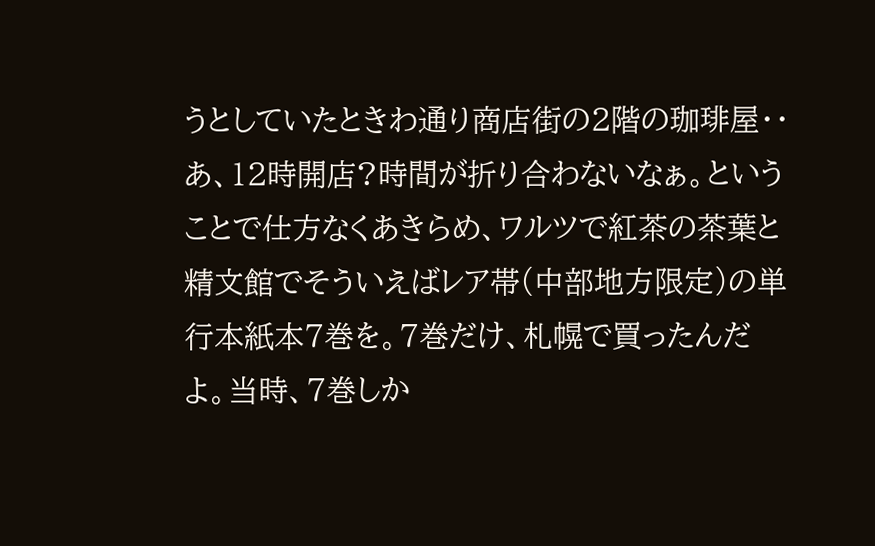うとしていたときわ通り商店街の2階の珈琲屋・・あ、12時開店?時間が折り合わないなぁ。ということで仕方なくあきらめ、ワルツで紅茶の茶葉と精文館でそういえばレア帯(中部地方限定)の単行本紙本7巻を。7巻だけ、札幌で買ったんだよ。当時、7巻しか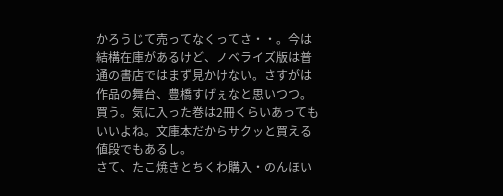かろうじて売ってなくってさ・・。今は結構在庫があるけど、ノベライズ版は普通の書店ではまず見かけない。さすがは作品の舞台、豊橋すげぇなと思いつつ。買う。気に入った巻は2冊くらいあってもいいよね。文庫本だからサクッと買える値段でもあるし。
さて、たこ焼きとちくわ購入・のんほい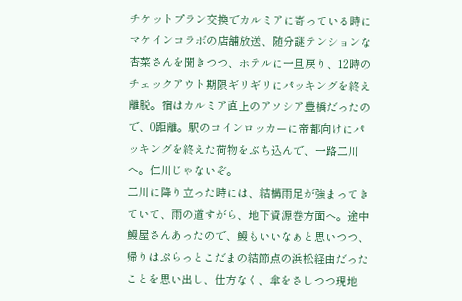チケットプラン交換でカルミアに寄っている時にマケインコラボの店舗放送、随分謎テンションな杏菜さんを聞きつつ、ホテルに一旦戻り、12時のチェックアウト期限ギリギリにパッキングを終え離脱。宿はカルミア直上のアソシア豊橋だったので、0距離。駅のコインロッカーに帝都向けにパッキングを終えた荷物をぶち込んで、一路二川へ。仁川じゃないぞ。
二川に降り立った時には、結構雨足が強まってきていて、雨の道すがら、地下資源巻方面へ。途中鰻屋さんあったので、鰻もいいなぁと思いつつ、帰りはぷらっとこだまの結節点の浜松経由だったことを思い出し、仕方なく、傘をさしつつ現地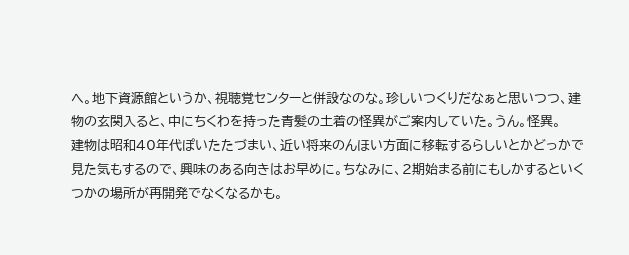へ。地下資源館というか、視聴覚センターと併設なのな。珍しいつくりだなぁと思いつつ、建物の玄関入ると、中にちくわを持った青髪の土着の怪異がご案内していた。うん。怪異。
建物は昭和40年代ぽいたたづまい、近い将来のんほい方面に移転するらしいとかどっかで見た気もするので、興味のある向きはお早めに。ちなみに、2期始まる前にもしかするといくつかの場所が再開発でなくなるかも。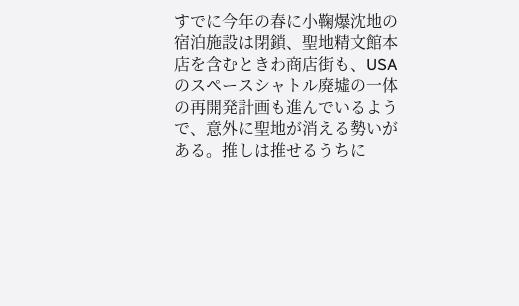すでに今年の春に小鞠爆沈地の宿泊施設は閉鎖、聖地精文館本店を含むときわ商店街も、USAのスペースシャトル廃墟の一体の再開発計画も進んでいるようで、意外に聖地が消える勢いがある。推しは推せるうちに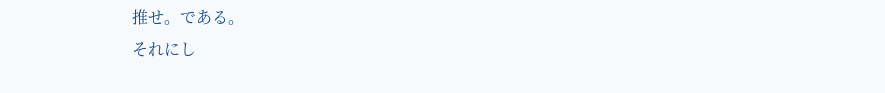推せ。である。
それにし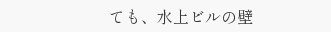ても、水上ビルの壁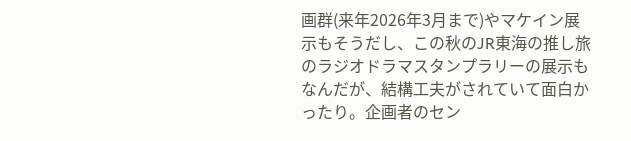画群(来年2026年3月まで)やマケイン展示もそうだし、この秋のJR東海の推し旅のラジオドラマスタンプラリーの展示もなんだが、結構工夫がされていて面白かったり。企画者のセン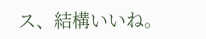ス、結構いいね。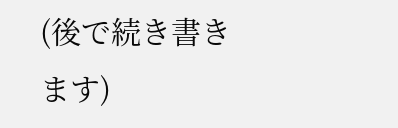(後で続き書きます)